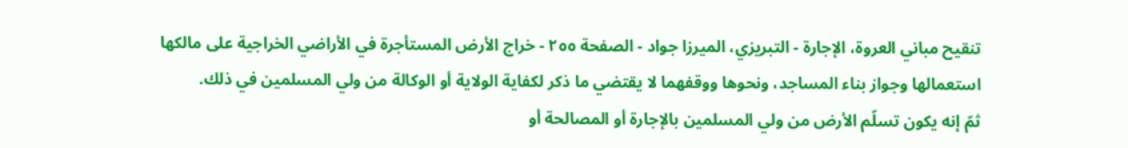تنقيح مباني العروة، الإجارة - التبريزي، الميرزا جواد - الصفحة ٢٥٥ - خراج الأرض المستأجرة في الأراضي الخراجية على مالكها
استعمالها وجواز بناء المساجد، ونحوها ووقفهما لا يقتضي ما ذكر لكفاية الولاية أو الوكالة من ولي المسلمين في ذلك.
ثمّ إنه يكون تسلّم الأرض من ولي المسلمين بالإجارة أو المصالحة أو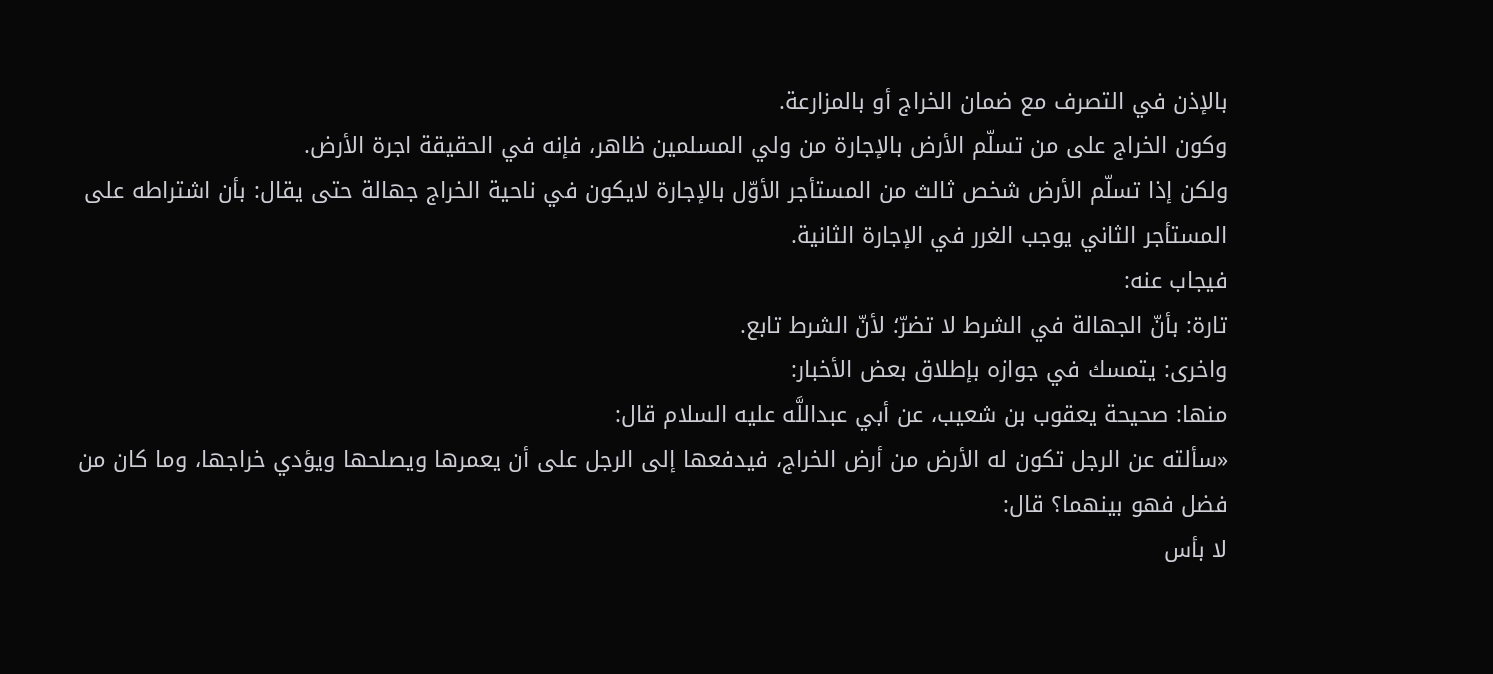بالإذن في التصرف مع ضمان الخراج أو بالمزارعة.
وكون الخراج على من تسلّم الأرض بالإجارة من ولي المسلمين ظاهر، فإنه في الحقيقة اجرة الأرض.
ولكن إذا تسلّم الأرض شخص ثالث من المستأجر الأوّل بالإجارة لايكون في ناحية الخراج جهالة حتى يقال: بأن اشتراطه على المستأجر الثاني يوجب الغرر في الإجارة الثانية.
فيجاب عنه:
تارة: بأنّ الجهالة في الشرط لا تضرّ؛ لأنّ الشرط تابع.
واخرى: يتمسك في جوازه بإطلاق بعض الأخبار:
منها: صحيحة يعقوب بن شعيب، عن أبي عبداللَّه عليه السلام قال:
«سألته عن الرجل تكون له الأرض من أرض الخراج، فيدفعها إلى الرجل على أن يعمرها ويصلحها ويؤدي خراجها، وما كان من فضل فهو بينهما؟ قال:
لا بأس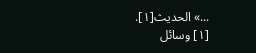...» الحديث[١].
[١] وسائل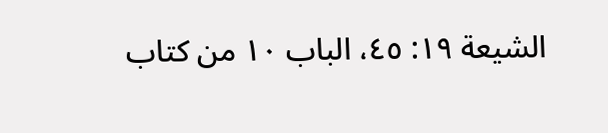الشيعة ١٩: ٤٥، الباب ١٠ من كتاب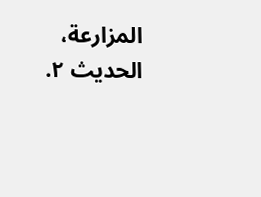المزارعة، الحديث ٢.